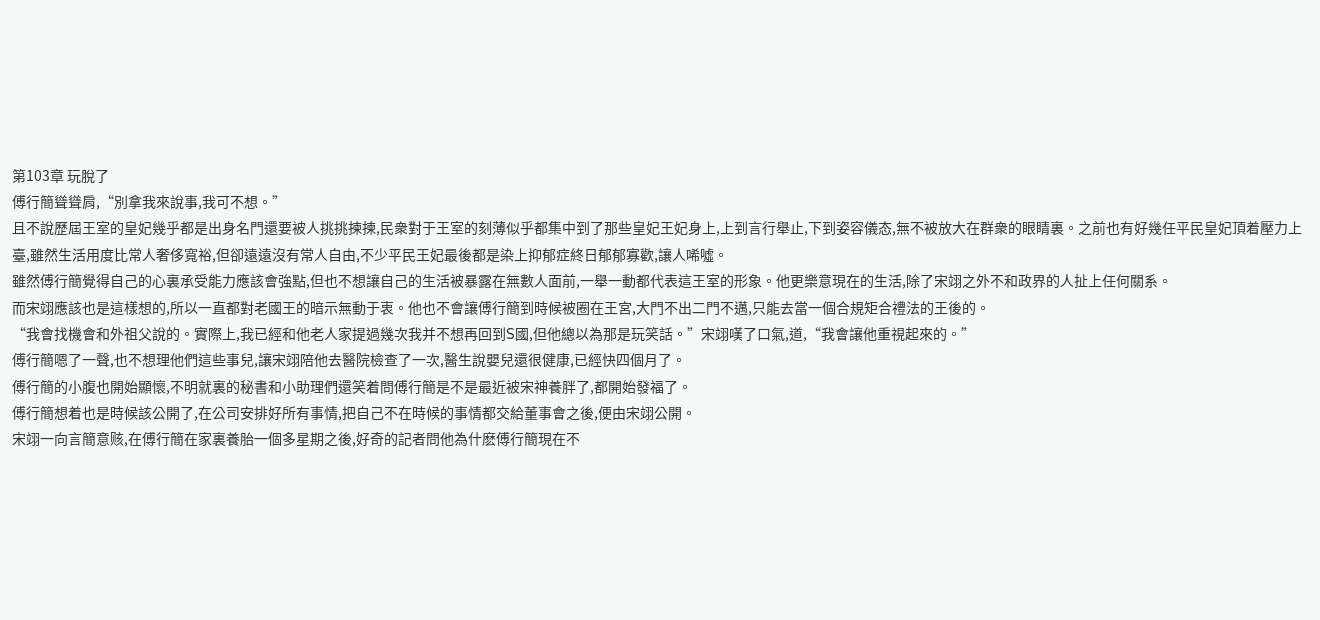第103章 玩脫了
傅行簡聳聳肩,“別拿我來說事,我可不想。”
且不說歷屆王室的皇妃幾乎都是出身名門還要被人挑挑揀揀,民衆對于王室的刻薄似乎都集中到了那些皇妃王妃身上,上到言行舉止,下到姿容儀态,無不被放大在群衆的眼睛裏。之前也有好幾任平民皇妃頂着壓力上臺,雖然生活用度比常人奢侈寬裕,但卻遠遠沒有常人自由,不少平民王妃最後都是染上抑郁症終日郁郁寡歡,讓人唏噓。
雖然傅行簡覺得自己的心裏承受能力應該會強點,但也不想讓自己的生活被暴露在無數人面前,一舉一動都代表這王室的形象。他更樂意現在的生活,除了宋翊之外不和政界的人扯上任何關系。
而宋翊應該也是這樣想的,所以一直都對老國王的暗示無動于衷。他也不會讓傅行簡到時候被圈在王宮,大門不出二門不邁,只能去當一個合規矩合禮法的王後的。
“我會找機會和外祖父說的。實際上,我已經和他老人家提過幾次我并不想再回到S國,但他總以為那是玩笑話。”宋翊嘆了口氣,道,“我會讓他重視起來的。”
傅行簡嗯了一聲,也不想理他們這些事兒,讓宋翊陪他去醫院檢查了一次,醫生說嬰兒還很健康,已經快四個月了。
傅行簡的小腹也開始顯懷,不明就裏的秘書和小助理們還笑着問傅行簡是不是最近被宋神養胖了,都開始發福了。
傅行簡想着也是時候該公開了,在公司安排好所有事情,把自己不在時候的事情都交給董事會之後,便由宋翊公開。
宋翊一向言簡意赅,在傅行簡在家裏養胎一個多星期之後,好奇的記者問他為什麽傅行簡現在不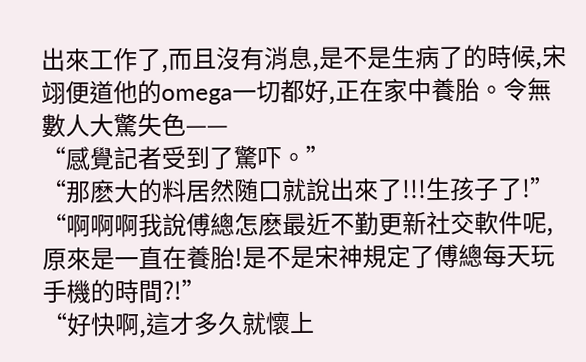出來工作了,而且沒有消息,是不是生病了的時候,宋翊便道他的omega一切都好,正在家中養胎。令無數人大驚失色——
“感覺記者受到了驚吓。”
“那麽大的料居然随口就說出來了!!!生孩子了!”
“啊啊啊我說傅總怎麽最近不勤更新社交軟件呢,原來是一直在養胎!是不是宋神規定了傅總每天玩手機的時間?!”
“好快啊,這才多久就懷上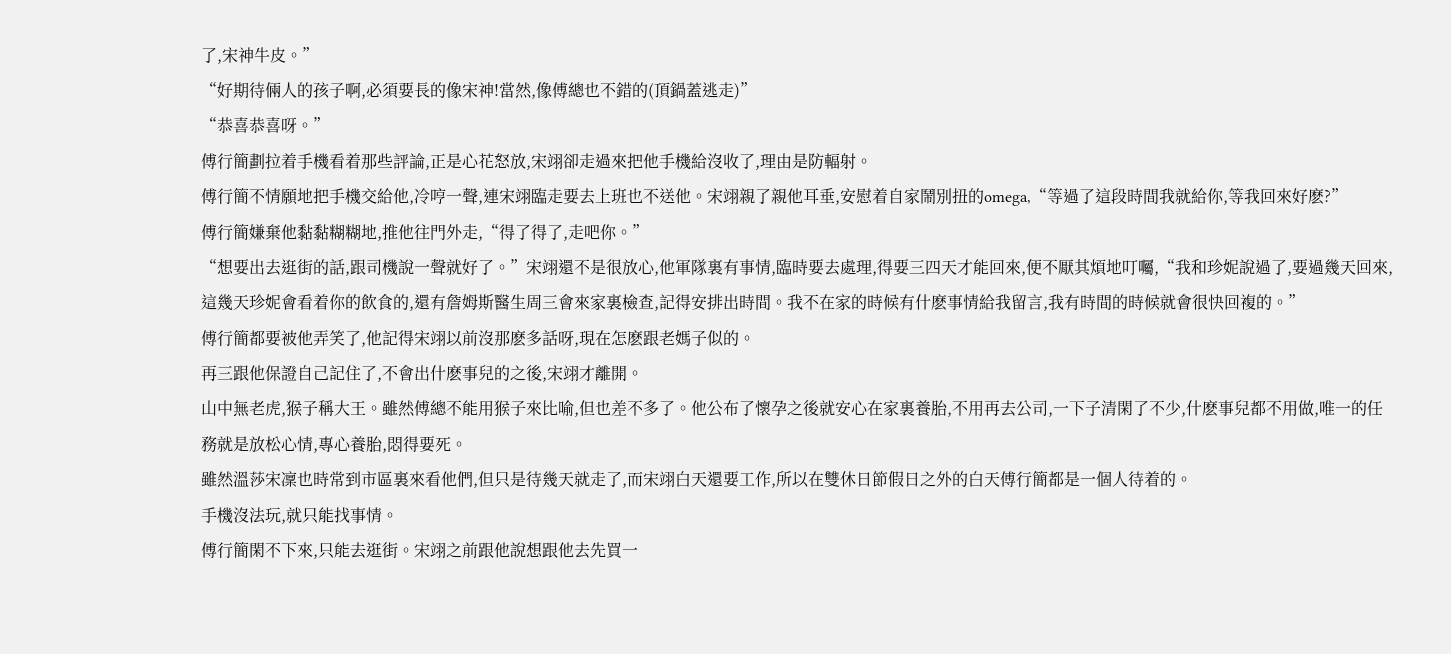了,宋神牛皮。”
“好期待倆人的孩子啊,必須要長的像宋神!當然,像傅總也不錯的(頂鍋蓋逃走)”
“恭喜恭喜呀。”
傅行簡劃拉着手機看着那些評論,正是心花怒放,宋翊卻走過來把他手機給沒收了,理由是防輻射。
傅行簡不情願地把手機交給他,冷哼一聲,連宋翊臨走要去上班也不送他。宋翊親了親他耳垂,安慰着自家鬧別扭的omega,“等過了這段時間我就給你,等我回來好麽?”
傅行簡嫌棄他黏黏糊糊地,推他往門外走,“得了得了,走吧你。”
“想要出去逛街的話,跟司機說一聲就好了。”宋翊還不是很放心,他軍隊裏有事情,臨時要去處理,得要三四天才能回來,便不厭其煩地叮囑,“我和珍妮說過了,要過幾天回來,這幾天珍妮會看着你的飲食的,還有詹姆斯醫生周三會來家裏檢查,記得安排出時間。我不在家的時候有什麽事情給我留言,我有時間的時候就會很快回複的。”
傅行簡都要被他弄笑了,他記得宋翊以前沒那麽多話呀,現在怎麽跟老媽子似的。
再三跟他保證自己記住了,不會出什麽事兒的之後,宋翊才離開。
山中無老虎,猴子稱大王。雖然傅總不能用猴子來比喻,但也差不多了。他公布了懷孕之後就安心在家裏養胎,不用再去公司,一下子清閑了不少,什麽事兒都不用做,唯一的任務就是放松心情,專心養胎,悶得要死。
雖然溫莎宋凜也時常到市區裏來看他們,但只是待幾天就走了,而宋翊白天還要工作,所以在雙休日節假日之外的白天傅行簡都是一個人待着的。
手機沒法玩,就只能找事情。
傅行簡閑不下來,只能去逛街。宋翊之前跟他說想跟他去先買一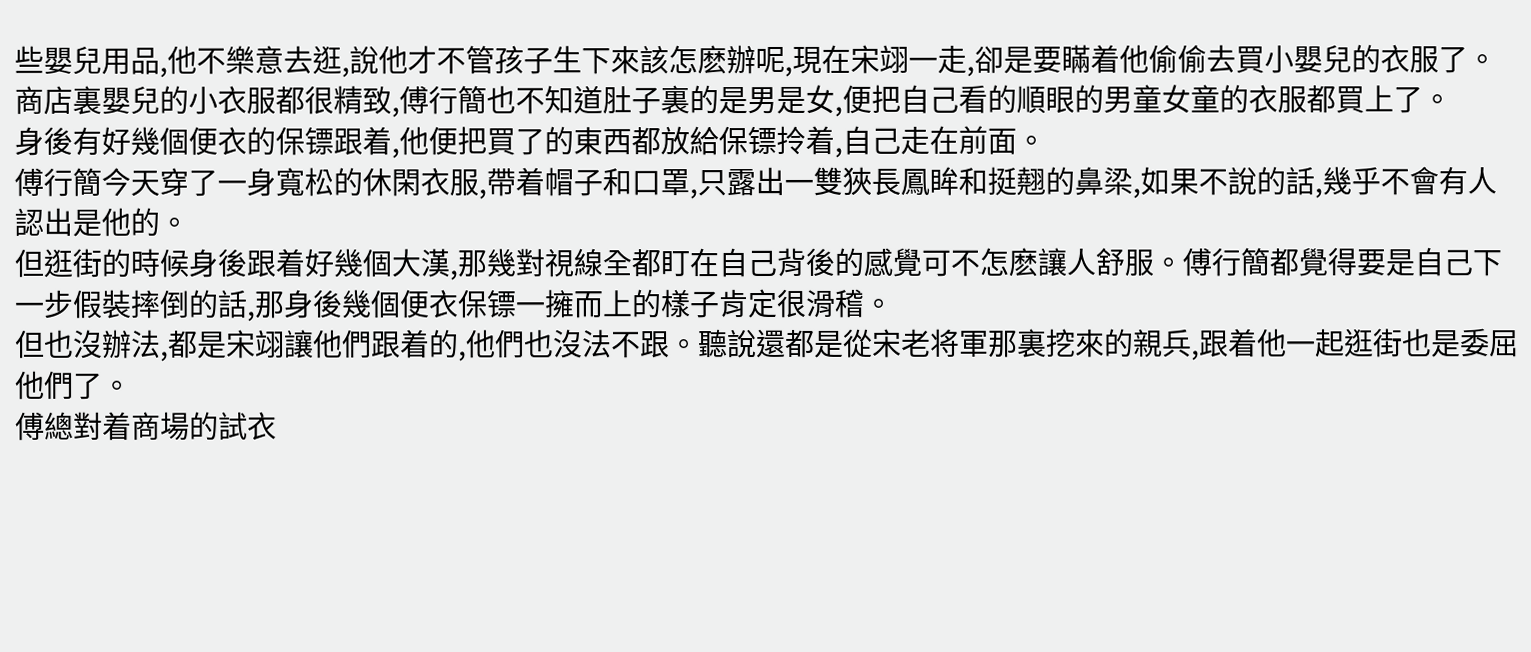些嬰兒用品,他不樂意去逛,說他才不管孩子生下來該怎麽辦呢,現在宋翊一走,卻是要瞞着他偷偷去買小嬰兒的衣服了。
商店裏嬰兒的小衣服都很精致,傅行簡也不知道肚子裏的是男是女,便把自己看的順眼的男童女童的衣服都買上了。
身後有好幾個便衣的保镖跟着,他便把買了的東西都放給保镖拎着,自己走在前面。
傅行簡今天穿了一身寬松的休閑衣服,帶着帽子和口罩,只露出一雙狹長鳳眸和挺翹的鼻梁,如果不說的話,幾乎不會有人認出是他的。
但逛街的時候身後跟着好幾個大漢,那幾對視線全都盯在自己背後的感覺可不怎麽讓人舒服。傅行簡都覺得要是自己下一步假裝摔倒的話,那身後幾個便衣保镖一擁而上的樣子肯定很滑稽。
但也沒辦法,都是宋翊讓他們跟着的,他們也沒法不跟。聽說還都是從宋老将軍那裏挖來的親兵,跟着他一起逛街也是委屈他們了。
傅總對着商場的試衣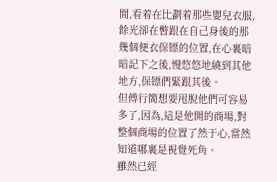間,看着在比劃着那些嬰兒衣服,餘光卻在瞥跟在自己身後的那幾個便衣保镖的位置,在心裏暗暗記下之後,慢悠悠地繞到其他地方,保镖們緊跟其後。
但傅行簡想要甩脫他們可容易多了,因為,這是他開的商場,對整個商場的位置了然于心,當然知道哪裏是視覺死角。
雖然已經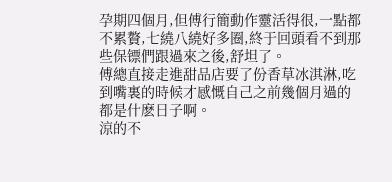孕期四個月,但傅行簡動作靈活得很,一點都不累贅,七繞八繞好多圈,終于回頭看不到那些保镖們跟過來之後,舒坦了。
傅總直接走進甜品店要了份香草冰淇淋,吃到嘴裏的時候才感慨自己之前幾個月過的都是什麽日子啊。
涼的不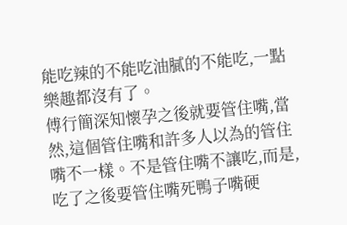能吃辣的不能吃油膩的不能吃,一點樂趣都沒有了。
傅行簡深知懷孕之後就要管住嘴,當然,這個管住嘴和許多人以為的管住嘴不一樣。不是管住嘴不讓吃,而是,吃了之後要管住嘴死鴨子嘴硬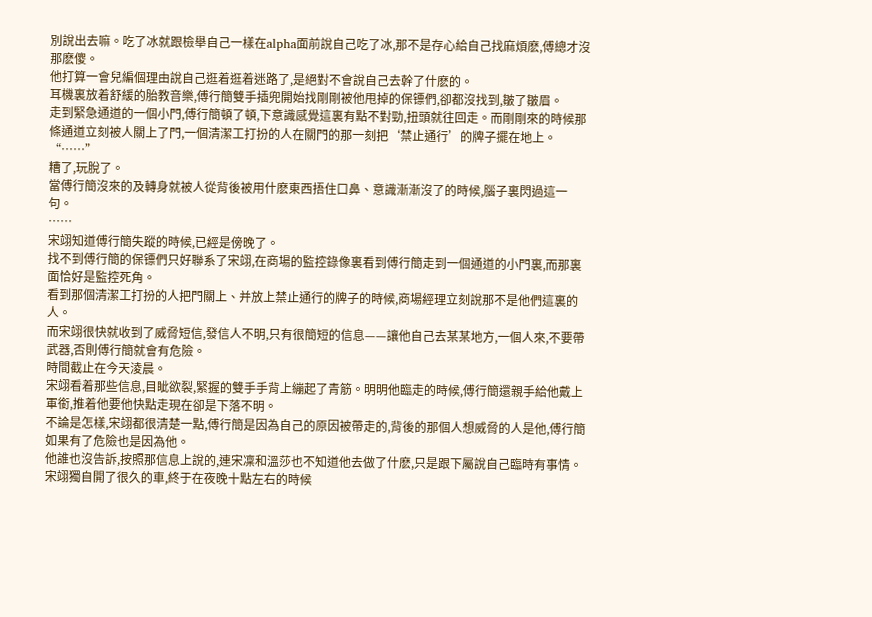別說出去嘛。吃了冰就跟檢舉自己一樣在alpha面前說自己吃了冰,那不是存心給自己找麻煩麽,傅總才沒那麽傻。
他打算一會兒編個理由說自己逛着逛着迷路了,是絕對不會說自己去幹了什麽的。
耳機裏放着舒緩的胎教音樂,傅行簡雙手插兜開始找剛剛被他甩掉的保镖們,卻都沒找到,皺了皺眉。
走到緊急通道的一個小門,傅行簡頓了頓,下意識感覺這裏有點不對勁,扭頭就往回走。而剛剛來的時候那條通道立刻被人關上了門,一個清潔工打扮的人在關門的那一刻把‘禁止通行’的牌子擺在地上。
“……”
糟了,玩脫了。
當傅行簡沒來的及轉身就被人從背後被用什麽東西捂住口鼻、意識漸漸沒了的時候,腦子裏閃過這一句。
……
宋翊知道傅行簡失蹤的時候,已經是傍晚了。
找不到傅行簡的保镖們只好聯系了宋翊,在商場的監控錄像裏看到傅行簡走到一個通道的小門裏,而那裏面恰好是監控死角。
看到那個清潔工打扮的人把門關上、并放上禁止通行的牌子的時候,商場經理立刻說那不是他們這裏的人。
而宋翊很快就收到了威脅短信,發信人不明,只有很簡短的信息——讓他自己去某某地方,一個人來,不要帶武器,否則傅行簡就會有危險。
時間截止在今天淩晨。
宋翊看着那些信息,目眦欲裂,緊握的雙手手背上繃起了青筋。明明他臨走的時候,傅行簡還親手給他戴上軍銜,推着他要他快點走現在卻是下落不明。
不論是怎樣,宋翊都很清楚一點,傅行簡是因為自己的原因被帶走的,背後的那個人想威脅的人是他,傅行簡如果有了危險也是因為他。
他誰也沒告訴,按照那信息上說的,連宋凜和溫莎也不知道他去做了什麽,只是跟下屬說自己臨時有事情。
宋翊獨自開了很久的車,終于在夜晚十點左右的時候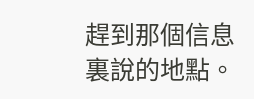趕到那個信息裏說的地點。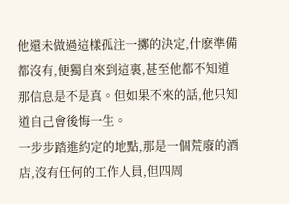他還未做過這樣孤注一擲的決定,什麽準備都沒有,便獨自來到這裏,甚至他都不知道那信息是不是真。但如果不來的話,他只知道自己會後悔一生。
一步步踏進約定的地點,那是一個荒廢的酒店,沒有任何的工作人員,但四周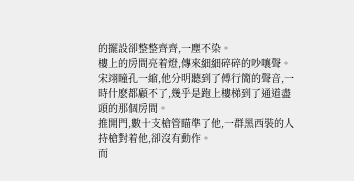的擺設卻整整齊齊,一塵不染。
樓上的房間亮着燈,傳來細細碎碎的吵嚷聲。
宋翊瞳孔一縮,他分明聽到了傅行簡的聲音,一時什麽都顧不了,幾乎是跑上樓梯到了通道盡頭的那個房間。
推開門,數十支槍管瞄準了他,一群黑西裝的人持槍對着他,卻沒有動作。
而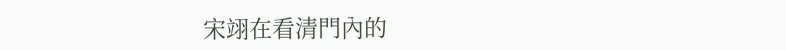宋翊在看清門內的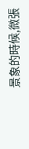景象的時候,微張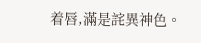着唇,滿是詫異神色。